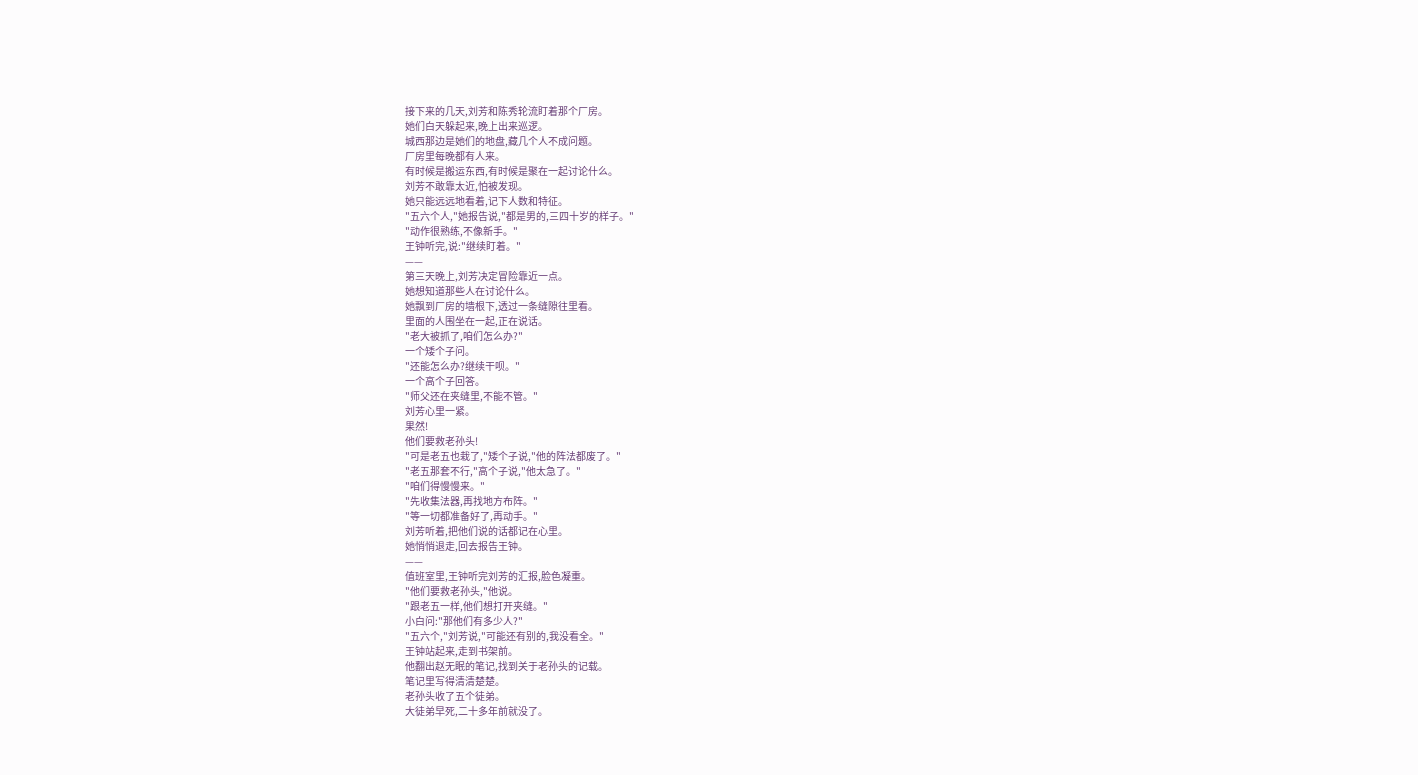接下来的几天,刘芳和陈秀轮流盯着那个厂房。
她们白天躲起来,晚上出来巡逻。
城西那边是她们的地盘,藏几个人不成问题。
厂房里每晚都有人来。
有时候是搬运东西,有时候是聚在一起讨论什么。
刘芳不敢靠太近,怕被发现。
她只能远远地看着,记下人数和特征。
"五六个人,"她报告说,"都是男的,三四十岁的样子。"
"动作很熟练,不像新手。"
王钟听完,说:"继续盯着。"
——
第三天晚上,刘芳决定冒险靠近一点。
她想知道那些人在讨论什么。
她飘到厂房的墙根下,透过一条缝隙往里看。
里面的人围坐在一起,正在说话。
"老大被抓了,咱们怎么办?"
一个矮个子问。
"还能怎么办?继续干呗。"
一个高个子回答。
"师父还在夹缝里,不能不管。"
刘芳心里一紧。
果然!
他们要救老孙头!
"可是老五也栽了,"矮个子说,"他的阵法都废了。"
"老五那套不行,"高个子说,"他太急了。"
"咱们得慢慢来。"
"先收集法器,再找地方布阵。"
"等一切都准备好了,再动手。"
刘芳听着,把他们说的话都记在心里。
她悄悄退走,回去报告王钟。
——
值班室里,王钟听完刘芳的汇报,脸色凝重。
"他们要救老孙头,"他说。
"跟老五一样,他们想打开夹缝。"
小白问:"那他们有多少人?"
"五六个,"刘芳说,"可能还有别的,我没看全。"
王钟站起来,走到书架前。
他翻出赵无眠的笔记,找到关于老孙头的记载。
笔记里写得清清楚楚。
老孙头收了五个徒弟。
大徒弟早死,二十多年前就没了。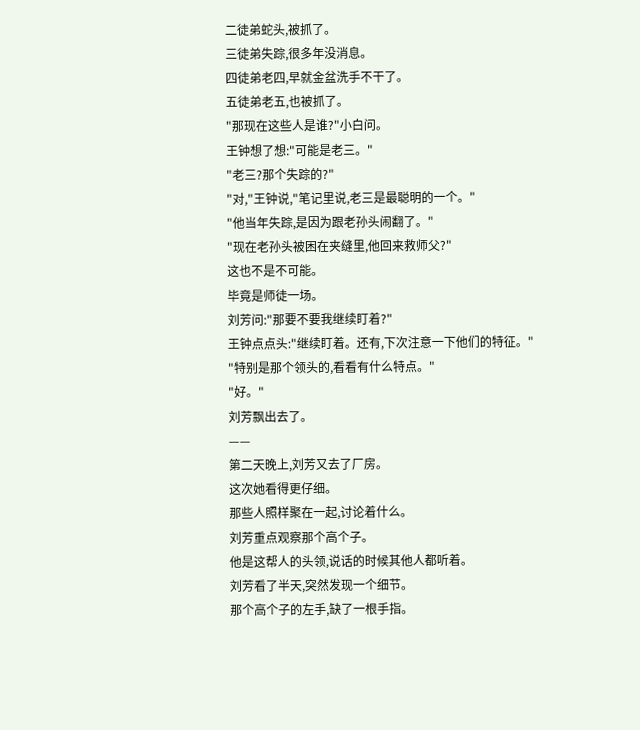二徒弟蛇头,被抓了。
三徒弟失踪,很多年没消息。
四徒弟老四,早就金盆洗手不干了。
五徒弟老五,也被抓了。
"那现在这些人是谁?"小白问。
王钟想了想:"可能是老三。"
"老三?那个失踪的?"
"对,"王钟说,"笔记里说,老三是最聪明的一个。"
"他当年失踪,是因为跟老孙头闹翻了。"
"现在老孙头被困在夹缝里,他回来救师父?"
这也不是不可能。
毕竟是师徒一场。
刘芳问:"那要不要我继续盯着?"
王钟点点头:"继续盯着。还有,下次注意一下他们的特征。"
"特别是那个领头的,看看有什么特点。"
"好。"
刘芳飘出去了。
——
第二天晚上,刘芳又去了厂房。
这次她看得更仔细。
那些人照样聚在一起,讨论着什么。
刘芳重点观察那个高个子。
他是这帮人的头领,说话的时候其他人都听着。
刘芳看了半天,突然发现一个细节。
那个高个子的左手,缺了一根手指。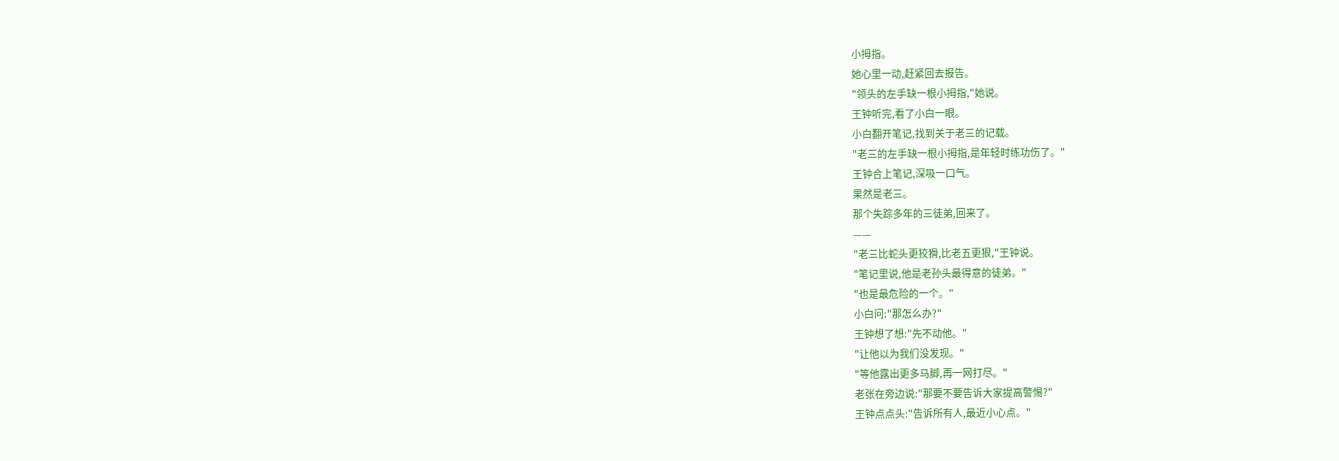小拇指。
她心里一动,赶紧回去报告。
"领头的左手缺一根小拇指,"她说。
王钟听完,看了小白一眼。
小白翻开笔记,找到关于老三的记载。
"老三的左手缺一根小拇指,是年轻时练功伤了。"
王钟合上笔记,深吸一口气。
果然是老三。
那个失踪多年的三徒弟,回来了。
——
"老三比蛇头更狡猾,比老五更狠,"王钟说。
"笔记里说,他是老孙头最得意的徒弟。"
"也是最危险的一个。"
小白问:"那怎么办?"
王钟想了想:"先不动他。"
"让他以为我们没发现。"
"等他露出更多马脚,再一网打尽。"
老张在旁边说:"那要不要告诉大家提高警惕?"
王钟点点头:"告诉所有人,最近小心点。"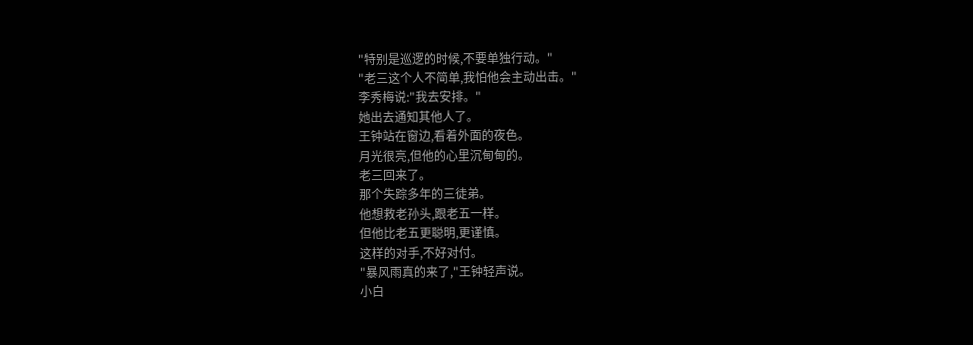"特别是巡逻的时候,不要单独行动。"
"老三这个人不简单,我怕他会主动出击。"
李秀梅说:"我去安排。"
她出去通知其他人了。
王钟站在窗边,看着外面的夜色。
月光很亮,但他的心里沉甸甸的。
老三回来了。
那个失踪多年的三徒弟。
他想救老孙头,跟老五一样。
但他比老五更聪明,更谨慎。
这样的对手,不好对付。
"暴风雨真的来了,"王钟轻声说。
小白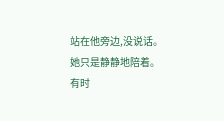站在他旁边,没说话。
她只是静静地陪着。
有时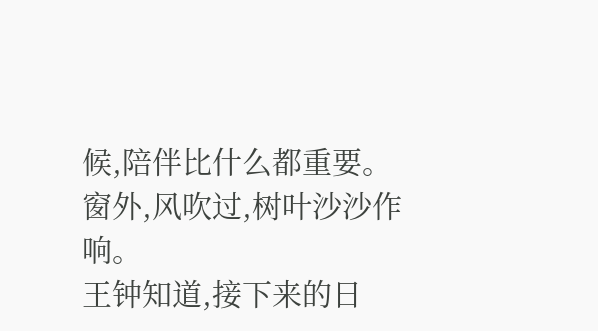候,陪伴比什么都重要。
窗外,风吹过,树叶沙沙作响。
王钟知道,接下来的日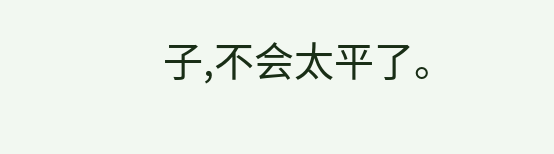子,不会太平了。